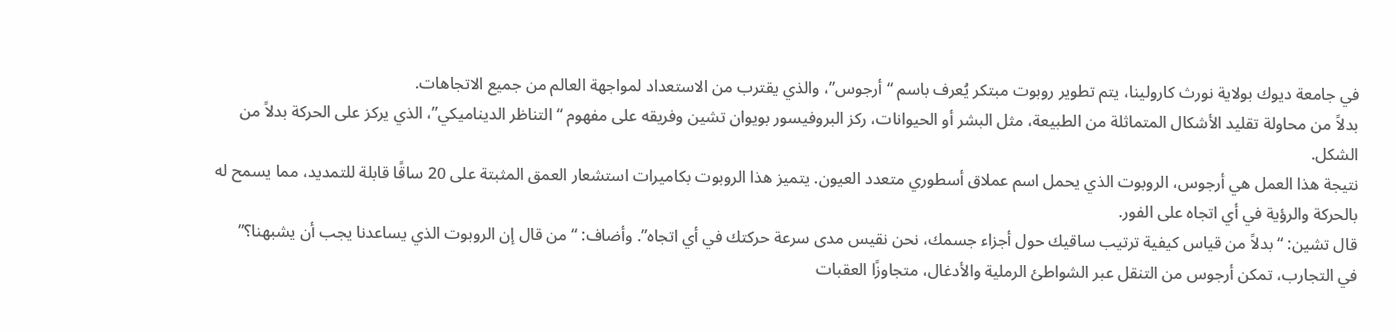في جامعة ديوك بولاية نورث كارولينا، يتم تطوير روبوت مبتكر يُعرف باسم “أرجوس”، والذي يقترب من الاستعداد لمواجهة العالم من جميع الاتجاهات.
بدلاً من محاولة تقليد الأشكال المتماثلة من الطبيعة، مثل البشر أو الحيوانات، ركز البروفيسور بويوان تشين وفريقه على مفهوم “التناظر الديناميكي”، الذي يركز على الحركة بدلاً من الشكل.
نتيجة هذا العمل هي أرجوس، الروبوت الذي يحمل اسم عملاق أسطوري متعدد العيون. يتميز هذا الروبوت بكاميرات استشعار العمق المثبتة على 20 ساقًا قابلة للتمديد، مما يسمح له بالحركة والرؤية في أي اتجاه على الفور.
قال تشين: “بدلاً من قياس كيفية ترتيب ساقيك حول أجزاء جسمك، نحن نقيس مدى سرعة حركتك في أي اتجاه”. وأضاف: “من قال إن الروبوت الذي يساعدنا يجب أن يشبهنا؟”
في التجارب، تمكن أرجوس من التنقل عبر الشواطئ الرملية والأدغال، متجاوزًا العقبات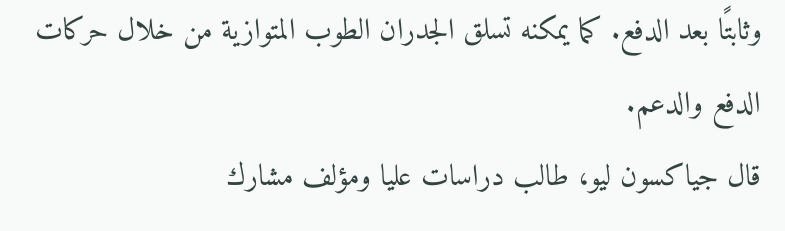وثابتًا بعد الدفع. كما يمكنه تسلق الجدران الطوب المتوازية من خلال حركات الدفع والدعم.
قال جياكسون ليو، طالب دراسات عليا ومؤلف مشارك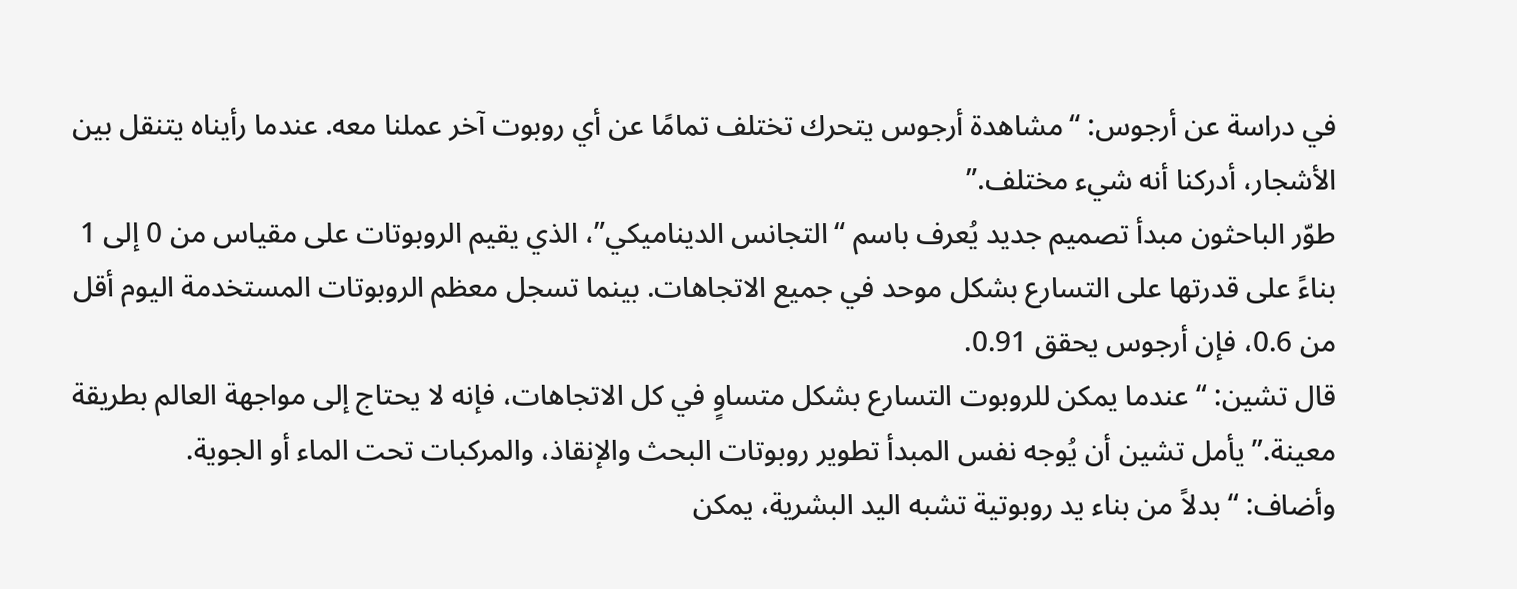في دراسة عن أرجوس: “مشاهدة أرجوس يتحرك تختلف تمامًا عن أي روبوت آخر عملنا معه. عندما رأيناه يتنقل بين الأشجار، أدركنا أنه شيء مختلف.”
طوّر الباحثون مبدأ تصميم جديد يُعرف باسم “التجانس الديناميكي”، الذي يقيم الروبوتات على مقياس من 0 إلى 1 بناءً على قدرتها على التسارع بشكل موحد في جميع الاتجاهات. بينما تسجل معظم الروبوتات المستخدمة اليوم أقل من 0.6، فإن أرجوس يحقق 0.91.
قال تشين: “عندما يمكن للروبوت التسارع بشكل متساوٍ في كل الاتجاهات، فإنه لا يحتاج إلى مواجهة العالم بطريقة معينة.” يأمل تشين أن يُوجه نفس المبدأ تطوير روبوتات البحث والإنقاذ، والمركبات تحت الماء أو الجوية.
وأضاف: “بدلاً من بناء يد روبوتية تشبه اليد البشرية، يمكن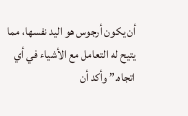أن يكون أرجوس هو اليد نفسها، مما يتيح له التعامل مع الأشياء في أي اتجاه.” وأكد أن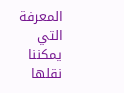المعرفة التي يمكننا نقلها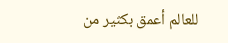للعالم أعمق بكثير من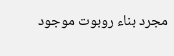مجرد بناء روبوت موجود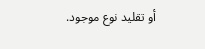أو تقليد نوع موجود.